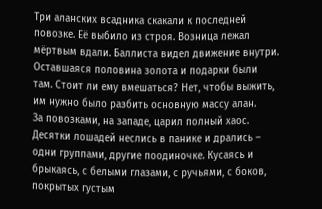Три аланских всадника скакали к последней повозке. Её выбило из строя. Возница лежал мёртвым вдали. Баллиста видел движение внутри. Оставшаяся половина золота и подарки были там. Стоит ли ему вмешаться? Нет, чтобы выжить, им нужно было разбить основную массу алан.
За повозками, на западе, царил полный хаос. Десятки лошадей неслись в панике и дрались – одни группами, другие поодиночке. Кусаясь и брыкаясь, с белыми глазами, с ручьями, с боков, покрытых густым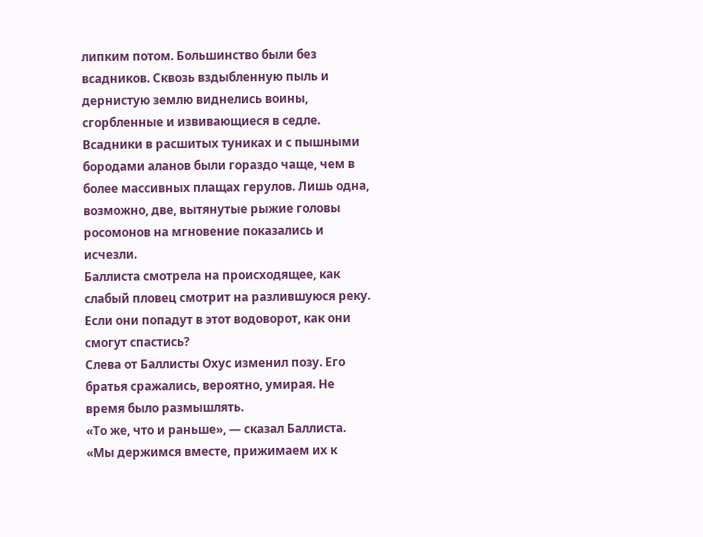липким потом. Большинство были без всадников. Сквозь вздыбленную пыль и дернистую землю виднелись воины, сгорбленные и извивающиеся в седле. Всадники в расшитых туниках и с пышными бородами аланов были гораздо чаще, чем в более массивных плащах герулов. Лишь одна, возможно, две, вытянутые рыжие головы росомонов на мгновение показались и исчезли.
Баллиста смотрела на происходящее, как слабый пловец смотрит на разлившуюся реку. Если они попадут в этот водоворот, как они смогут спастись?
Слева от Баллисты Охус изменил позу. Его братья сражались, вероятно, умирая. Не время было размышлять.
«То же, что и раньше», — сказал Баллиста. «Мы держимся вместе, прижимаем их к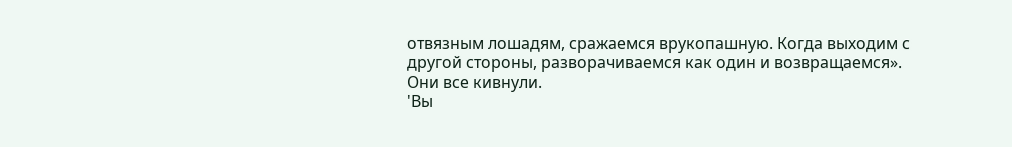отвязным лошадям, сражаемся врукопашную. Когда выходим с другой стороны, разворачиваемся как один и возвращаемся».
Они все кивнули.
'Вы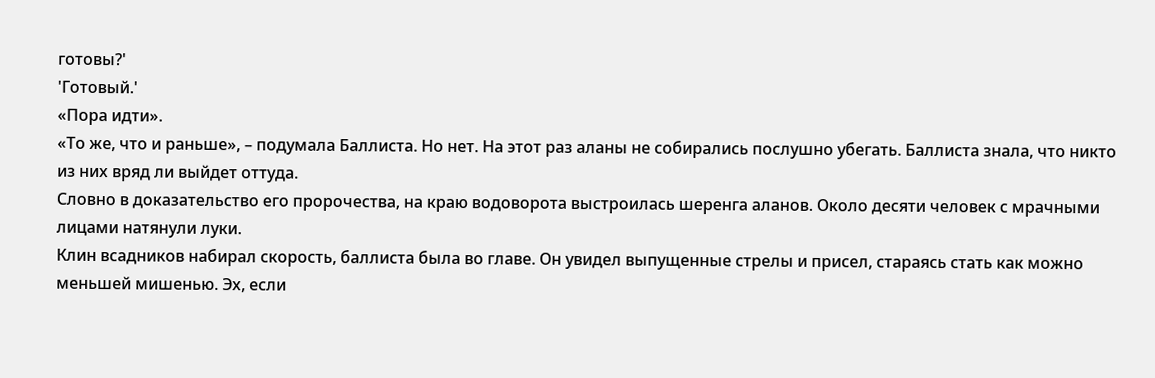готовы?'
'Готовый.'
«Пора идти».
«То же, что и раньше», – подумала Баллиста. Но нет. На этот раз аланы не собирались послушно убегать. Баллиста знала, что никто из них вряд ли выйдет оттуда.
Словно в доказательство его пророчества, на краю водоворота выстроилась шеренга аланов. Около десяти человек с мрачными лицами натянули луки.
Клин всадников набирал скорость, баллиста была во главе. Он увидел выпущенные стрелы и присел, стараясь стать как можно меньшей мишенью. Эх, если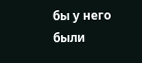бы у него были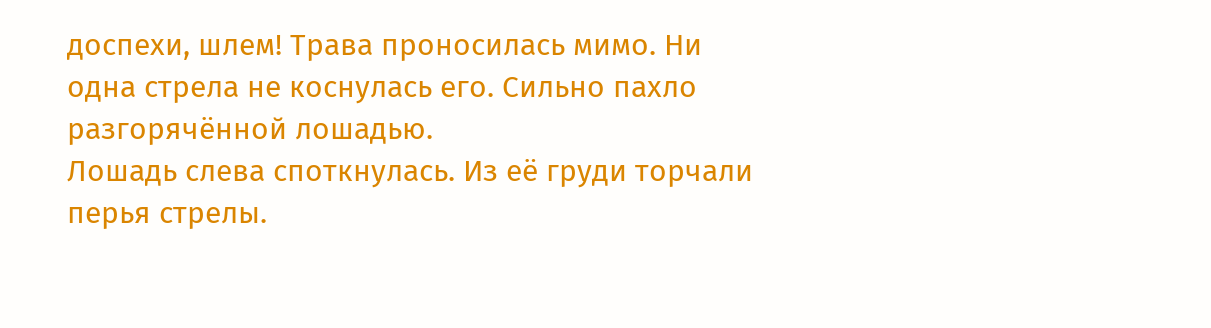доспехи, шлем! Трава проносилась мимо. Ни одна стрела не коснулась его. Сильно пахло разгорячённой лошадью.
Лошадь слева споткнулась. Из её груди торчали перья стрелы.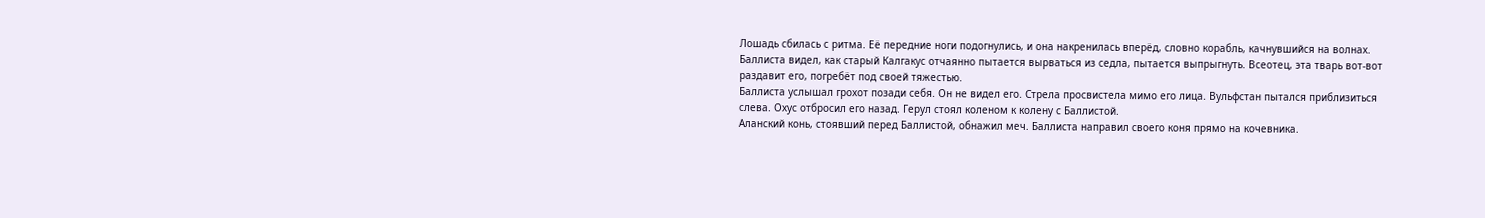Лошадь сбилась с ритма. Её передние ноги подогнулись, и она накренилась вперёд, словно корабль, качнувшийся на волнах. Баллиста видел, как старый Калгакус отчаянно пытается вырваться из седла, пытается выпрыгнуть. Всеотец, эта тварь вот-вот раздавит его, погребёт под своей тяжестью.
Баллиста услышал грохот позади себя. Он не видел его. Стрела просвистела мимо его лица. Вульфстан пытался приблизиться слева. Охус отбросил его назад. Герул стоял коленом к колену с Баллистой.
Аланский конь, стоявший перед Баллистой, обнажил меч. Баллиста направил своего коня прямо на кочевника.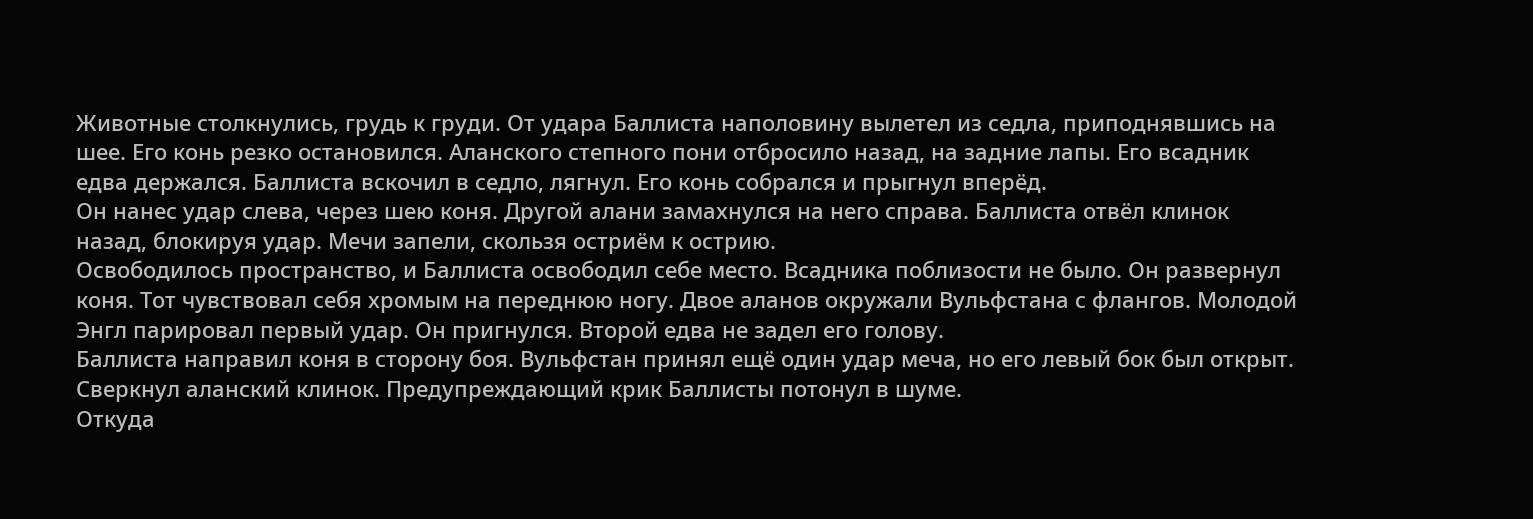Животные столкнулись, грудь к груди. От удара Баллиста наполовину вылетел из седла, приподнявшись на шее. Его конь резко остановился. Аланского степного пони отбросило назад, на задние лапы. Его всадник едва держался. Баллиста вскочил в седло, лягнул. Его конь собрался и прыгнул вперёд.
Он нанес удар слева, через шею коня. Другой алани замахнулся на него справа. Баллиста отвёл клинок назад, блокируя удар. Мечи запели, скользя остриём к острию.
Освободилось пространство, и Баллиста освободил себе место. Всадника поблизости не было. Он развернул коня. Тот чувствовал себя хромым на переднюю ногу. Двое аланов окружали Вульфстана с флангов. Молодой Энгл парировал первый удар. Он пригнулся. Второй едва не задел его голову.
Баллиста направил коня в сторону боя. Вульфстан принял ещё один удар меча, но его левый бок был открыт. Сверкнул аланский клинок. Предупреждающий крик Баллисты потонул в шуме.
Откуда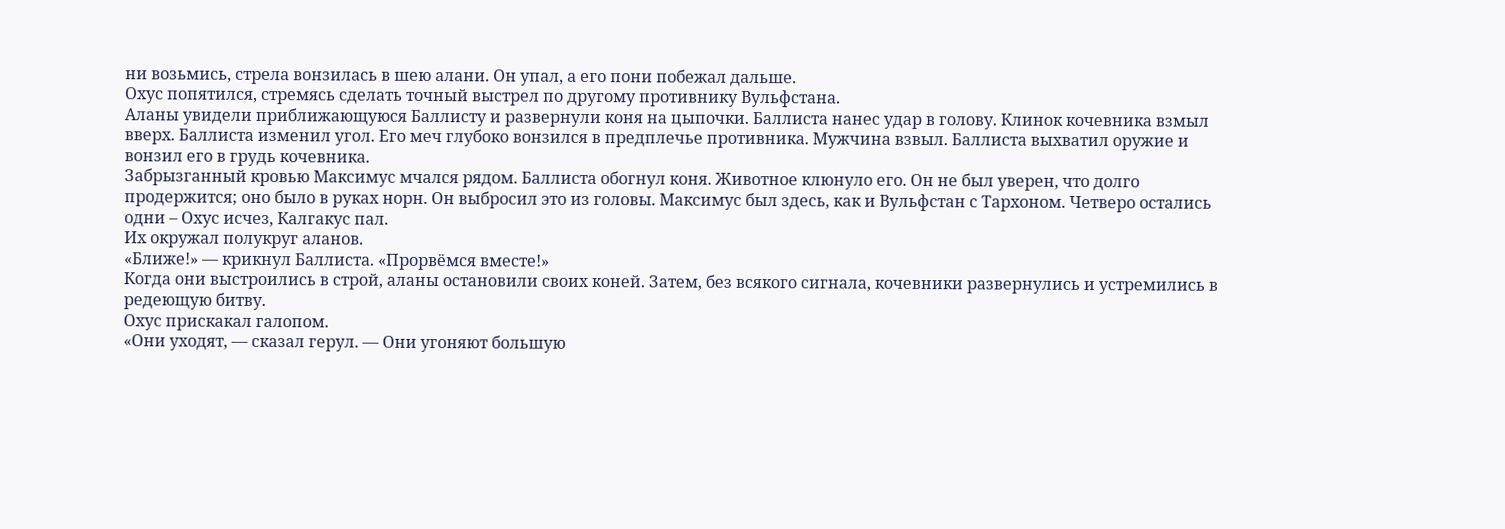ни возьмись, стрела вонзилась в шею алани. Он упал, а его пони побежал дальше.
Охус попятился, стремясь сделать точный выстрел по другому противнику Вульфстана.
Аланы увидели приближающуюся Баллисту и развернули коня на цыпочки. Баллиста нанес удар в голову. Клинок кочевника взмыл вверх. Баллиста изменил угол. Его меч глубоко вонзился в предплечье противника. Мужчина взвыл. Баллиста выхватил оружие и вонзил его в грудь кочевника.
Забрызганный кровью Максимус мчался рядом. Баллиста обогнул коня. Животное клюнуло его. Он не был уверен, что долго продержится; оно было в руках норн. Он выбросил это из головы. Максимус был здесь, как и Вульфстан с Тархоном. Четверо остались одни – Охус исчез, Калгакус пал.
Их окружал полукруг аланов.
«Ближе!» — крикнул Баллиста. «Прорвёмся вместе!»
Когда они выстроились в строй, аланы остановили своих коней. Затем, без всякого сигнала, кочевники развернулись и устремились в редеющую битву.
Охус прискакал галопом.
«Они уходят, — сказал герул. — Они угоняют большую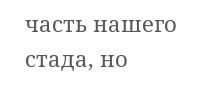часть нашего стада, но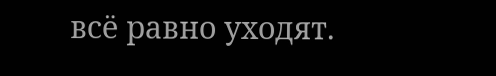всё равно уходят.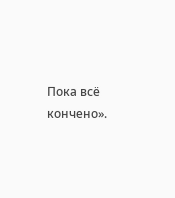Пока всё кончено».